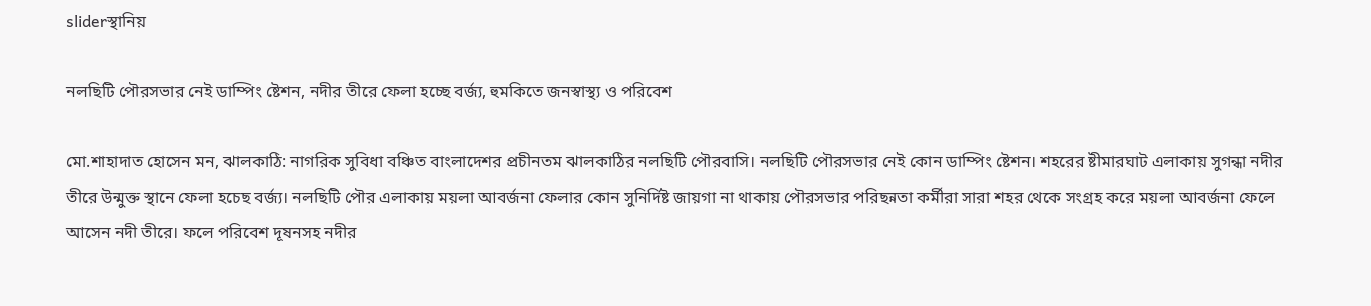sliderস্থানিয়

নলছিটি পৌরসভার নেই ডাম্পিং ষ্টেশন, নদীর তীরে ফেলা হচ্ছে বর্জ্য, হুমকিতে জনস্বাস্থ্য ও পরিবেশ

মো.শাহাদাত হোসেন মন, ঝালকাঠি: নাগরিক সুবিধা বঞ্চিত বাংলাদেশর প্রচীনতম ঝালকাঠির নলছিটি পৌরবাসি। নলছিটি পৌরসভার নেই কোন ডাম্পিং ষ্টেশন। শহরের ষ্টীমারঘাট এলাকায় সুগন্ধা নদীর তীরে উন্মুক্ত স্থানে ফেলা হচেছ বর্জ্য। নলছিটি পৌর এলাকায় ময়লা আবর্জনা ফেলার কোন সুনির্দিষ্ট জায়গা না থাকায় পৌরসভার পরিছন্নতা কর্মীরা সারা শহর থেকে সংগ্রহ করে ময়লা আবর্জনা ফেলে আসেন নদী তীরে। ফলে পরিবেশ দূষনসহ নদীর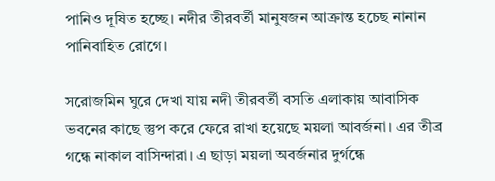পানিও দূষিত হচ্ছে। নদীর তীরবর্তী মানুষজন আক্রান্ত হচেছ নানান পানিবাহিত রোগে।

সরোজমিন ঘুরে দেখা যায় নদী তীরবর্তী বসতি এলাকায় আবাসিক ভবনের কাছে স্তুপ করে ফেরে রাখা হয়েছে ময়লা আবর্জনা। এর তীব্র গন্ধে নাকাল বাসিন্দারা। এ ছাড়া ময়লা অবর্জনার দুর্গন্ধে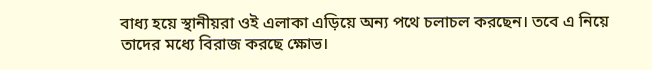বাধ্য হয়ে স্থানীয়রা ওই এলাকা এড়িয়ে অন্য পথে চলাচল করছেন। তবে এ নিয়ে তাদের মধ্যে বিরাজ করছে ক্ষোভ।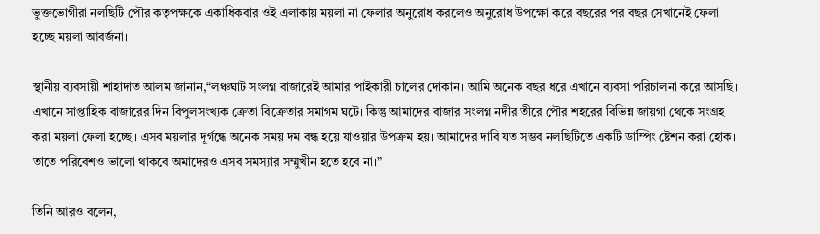ভুক্তভোগীরা নলছিটি পৌর কতৃপক্ষকে একাধিকবার ওই এলাকায় ময়লা না ফেলার অনুরোধ করলেও অনুরোধ উপক্ষো করে বছরের পর বছর সেখানেই ফেলা হচ্ছে ময়লা আবর্জনা।

স্থানীয় ব্যবসায়ী শাহাদাত আলম জানান,“লঞ্চঘাট সংলগ্ন বাজারেই আমার পাইকারী চালের দোকান। আমি অনেক বছর ধরে এখানে ব্যবসা পরিচালনা করে আসছি। এখানে সাপ্তাহিক বাজারের দিন বিপুলসংখ্যক ক্রেতা বিক্রেতার সমাগম ঘটে। কিন্তু আমাদের বাজার সংলগ্ন নদীর তীরে পৌর শহরের বিভিন্ন জায়গা থেকে সংগ্রহ করা ময়লা ফেলা হচ্ছে। এসব ময়লার দূর্গন্ধে অনেক সময় দম বন্ধ হয়ে যাওয়ার উপক্রম হয়। আমাদের দাবি যত সম্ভব নলছিটিতে একটি ডাম্পিং ষ্টেশন করা হোক। তাতে পরিবেশও ভালো থাকবে অমাদেরও এসব সমস্যার সম্মুখীন হতে হবে না।”

তিনি আরও বলেন,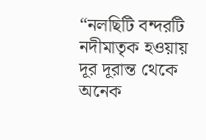“নলছিটি বন্দরটি নদীমাতৃক হওয়ায় দূর দূরান্ত থেকে অনেক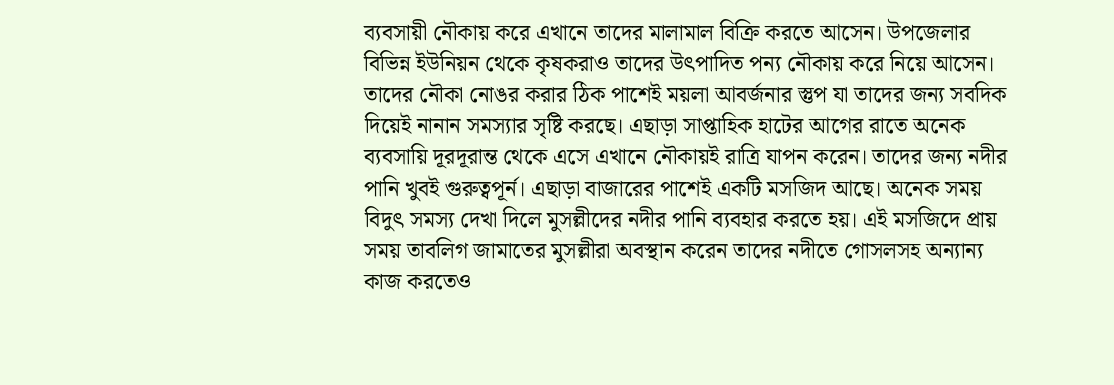ব্যবসায়ী নৌকায় করে এখানে তাদের মালামাল বিক্রি করতে আসেন। উপজেলার বিভিন্ন ইউনিয়ন থেকে কৃষকরাও তাদের উৎপাদিত পন্য নৌকায় করে নিয়ে আসেন। তাদের নৌকা নোঙর করার ঠিক পাশেই ময়লা আবর্জনার স্তুপ যা তাদের জন্য সবদিক দিয়েই নানান সমস্যার সৃষ্টি করছে। এছাড়া সাপ্তাহিক হাটের আগের রাতে অনেক ব্যবসায়ি দূরদূরান্ত থেকে এসে এখানে নৌকায়ই রাত্রি যাপন করেন। তাদের জন্য নদীর পানি খুবই গুরুত্বপূর্ন। এছাড়া বাজারের পাশেই একটি মসজিদ আছে। অনেক সময় বিদুৎ সমস্য দেখা দিলে মুসল্লীদের নদীর পানি ব্যবহার করতে হয়। এই মসজিদে প্রায় সময় তাবলিগ জামাতের মুসল্লীরা অবস্থান করেন তাদের নদীতে গোসলসহ অন্যান্য কাজ করতেও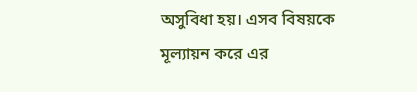অসুবিধা হয়। এসব বিষয়কে মূল্যায়ন করে এর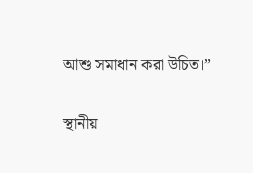আশু সমাধান করা উচিত।”

স্থানীয়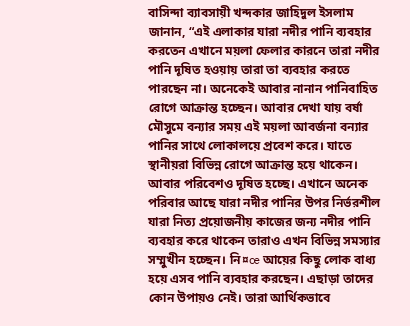বাসিন্দা ব্যাবসায়ী খন্দকার জাহিদুল ইসলাম জানান, “এই এলাকার যারা নদীর পানি ব্যবহার করতেন এখানে ময়লা ফেলার কারনে তারা নদীর পানি দূষিত হওয়ায় তারা তা ব্যবহার করতে পারছেন না। অনেকেই আবার নানান পানিবাহিত রোগে আক্রান্ত হচ্ছেন। আবার দেখা যায় বর্ষা মৌসুমে বন্যার সময় এই ময়লা আবর্জনা বন্যার পানির সাথে লোকালয়ে প্রবেশ করে। যাতে স্থানীয়রা বিভিন্ন রোগে আক্রান্ত হয়ে থাকেন। আবার পরিবেশও দূষিত হচ্ছে। এখানে অনেক পরিবার আছে যারা নদীর পানির উপর নির্ভরশীল যারা নিত্য প্রয়োজনীয় কাজের জন্য নদীর পানি ব্যবহার করে থাকেন তারাও এখন বিভিন্ন সমস্যার সম্মুখীন হচ্ছেন। নি¤œ আয়ের কিছু লোক বাধ্য হয়ে এসব পানি ব্যবহার করছেন। এছাড়া তাদের কোন উপায়ও নেই। তারা আর্থিকভাবে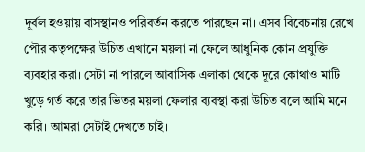দূর্বল হওয়ায় বাসস্থানও পরিবর্তন করতে পারছেন না। এসব বিবেচনায় রেখে পৌর কতৃপক্ষের উচিত এখানে ময়লা না ফেলে আধুনিক কোন প্রযুক্তি ব্যবহার করা। সেটা না পারলে আবাসিক এলাকা থেকে দূরে কোথাও মাটি খুড়ে গর্ত করে তার ভিতর ময়লা ফেলার ব্যবস্থা করা উচিত বলে আমি মনে করি। আমরা সেটাই দেখতে চাই।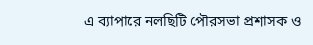এ ব্যাপারে নলছিটি পৌরসভা প্রশাসক ও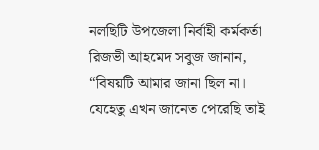নলছিটি উপজেলা নির্বাহী কর্মকর্তা রিজভী আহমেদ সবুজ জানান, “বিষয়টি আমার জানা ছিল না। যেহেতু এখন জানেত পেরেছি তাই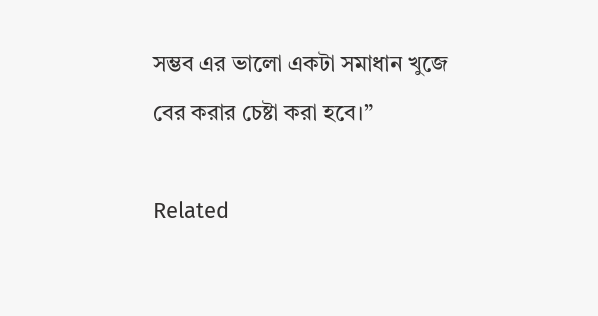সম্ভব এর ভালো একটা সমাধান খুজে বের করার চেষ্টা করা হবে।”

Related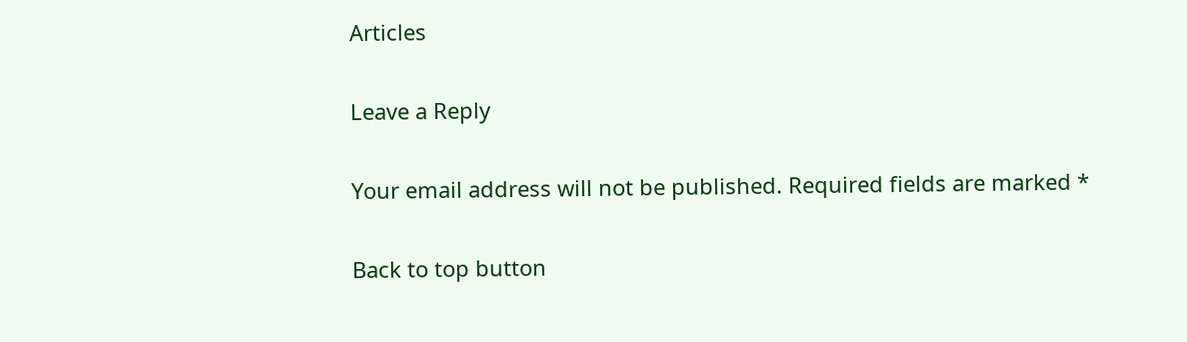Articles

Leave a Reply

Your email address will not be published. Required fields are marked *

Back to top button